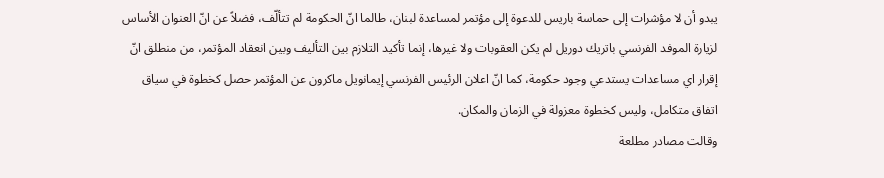يبدو أن لا مؤشرات إلى حماسة باريس للدعوة إلى مؤتمر لمساعدة لبنان، طالما انّ الحكومة لم تتألّف، فضلاً عن انّ العنوان الأساس لزيارة الموفد الفرنسي باتريك دوريل لم يكن العقوبات ولا غيرها، إنما تأكيد التلازم بين التأليف وبين انعقاد المؤتمر، من منطلق انّ إقرار اي مساعدات يستدعي وجود حكومة، كما انّ اعلان الرئيس الفرنسي إيمانويل ماكرون عن المؤتمر حصل كخطوة في سياق اتفاق متكامل، وليس كخطوة معزولة في الزمان والمكان.
وقالت مصادر مطلعة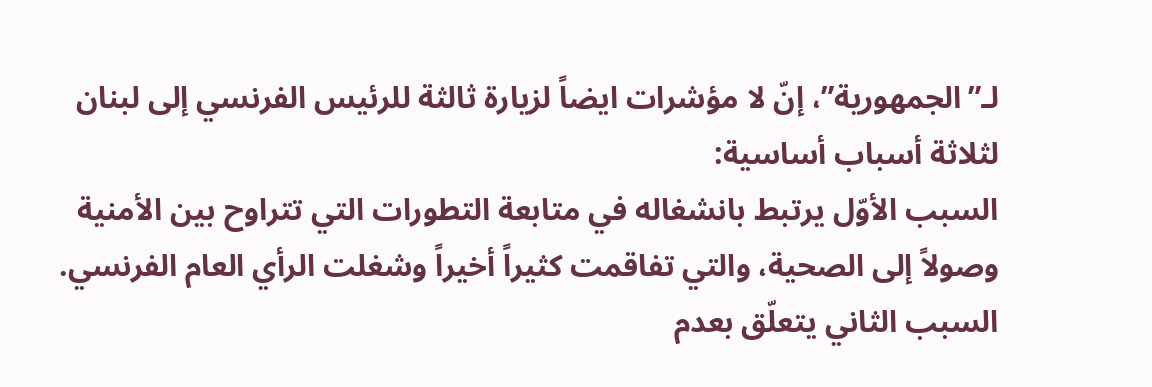لـ”الجمهورية”، إنّ لا مؤشرات ايضاً لزيارة ثالثة للرئيس الفرنسي إلى لبنان لثلاثة أسباب أساسية:
السبب الأوّل يرتبط بانشغاله في متابعة التطورات التي تتراوح بين الأمنية وصولاً إلى الصحية، والتي تفاقمت كثيراً أخيراً وشغلت الرأي العام الفرنسي.
السبب الثاني يتعلّق بعدم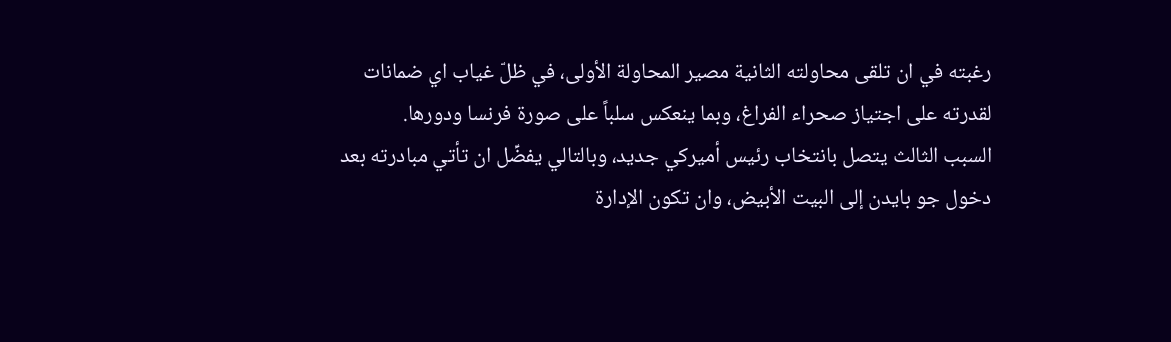رغبته في ان تلقى محاولته الثانية مصير المحاولة الأولى، في ظلّ غياب اي ضمانات لقدرته على اجتياز صحراء الفراغ، وبما ينعكس سلباً على صورة فرنسا ودورها.
السبب الثالث يتصل بانتخاب رئيس أميركي جديد، وبالتالي يفضِّل ان تأتي مبادرته بعد دخول جو بايدن إلى البيت الأبيض، وان تكون الإدارة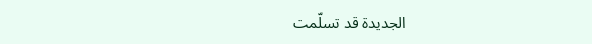الجديدة قد تسلّمت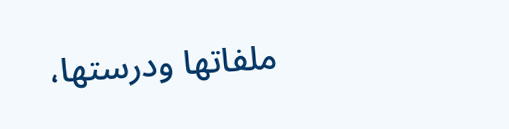ملفاتها ودرستها،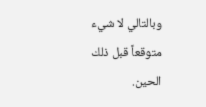وبالتالي لا شيء متوقعاً قبل ذلك الحين.